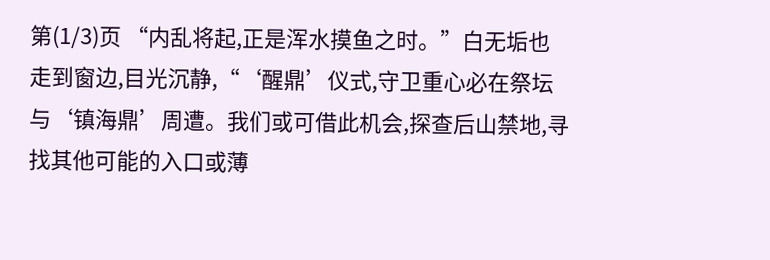第(1/3)页 “内乱将起,正是浑水摸鱼之时。”白无垢也走到窗边,目光沉静,“‘醒鼎’仪式,守卫重心必在祭坛与‘镇海鼎’周遭。我们或可借此机会,探查后山禁地,寻找其他可能的入口或薄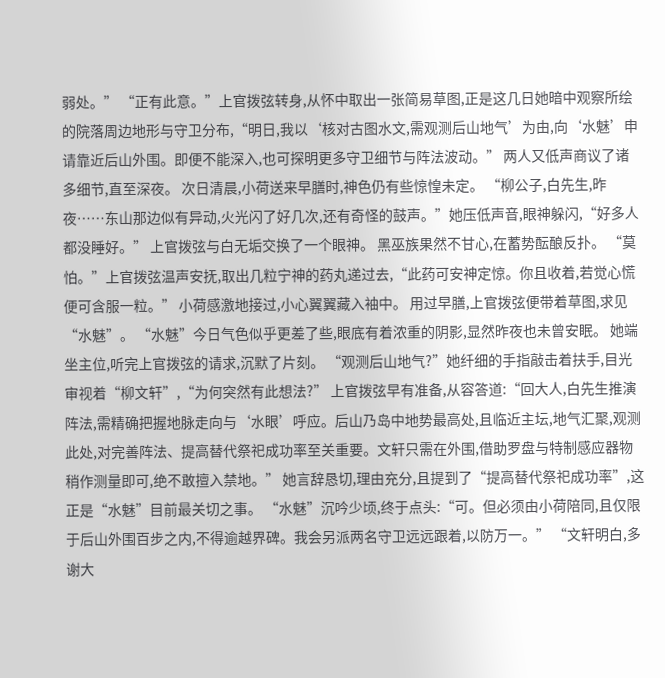弱处。” “正有此意。”上官拨弦转身,从怀中取出一张简易草图,正是这几日她暗中观察所绘的院落周边地形与守卫分布,“明日,我以‘核对古图水文,需观测后山地气’为由,向‘水魅’申请靠近后山外围。即便不能深入,也可探明更多守卫细节与阵法波动。” 两人又低声商议了诸多细节,直至深夜。 次日清晨,小荷送来早膳时,神色仍有些惊惶未定。 “柳公子,白先生,昨夜……东山那边似有异动,火光闪了好几次,还有奇怪的鼓声。”她压低声音,眼神躲闪,“好多人都没睡好。” 上官拨弦与白无垢交换了一个眼神。 黑巫族果然不甘心,在蓄势酝酿反扑。 “莫怕。”上官拨弦温声安抚,取出几粒宁神的药丸递过去,“此药可安神定惊。你且收着,若觉心慌便可含服一粒。” 小荷感激地接过,小心翼翼藏入袖中。 用过早膳,上官拨弦便带着草图,求见“水魅”。 “水魅”今日气色似乎更差了些,眼底有着浓重的阴影,显然昨夜也未曾安眠。 她端坐主位,听完上官拨弦的请求,沉默了片刻。 “观测后山地气?”她纤细的手指敲击着扶手,目光审视着“柳文轩”,“为何突然有此想法?” 上官拨弦早有准备,从容答道:“回大人,白先生推演阵法,需精确把握地脉走向与‘水眼’呼应。后山乃岛中地势最高处,且临近主坛,地气汇聚,观测此处,对完善阵法、提高替代祭祀成功率至关重要。文轩只需在外围,借助罗盘与特制感应器物稍作测量即可,绝不敢擅入禁地。” 她言辞恳切,理由充分,且提到了“提高替代祭祀成功率”,这正是“水魅”目前最关切之事。 “水魅”沉吟少顷,终于点头:“可。但必须由小荷陪同,且仅限于后山外围百步之内,不得逾越界碑。我会另派两名守卫远远跟着,以防万一。” “文轩明白,多谢大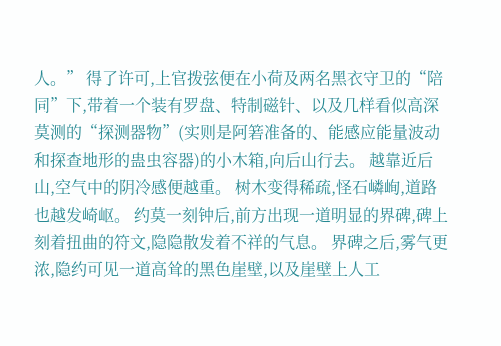人。” 得了许可,上官拨弦便在小荷及两名黑衣守卫的“陪同”下,带着一个装有罗盘、特制磁针、以及几样看似高深莫测的“探测器物”(实则是阿箬准备的、能感应能量波动和探查地形的蛊虫容器)的小木箱,向后山行去。 越靠近后山,空气中的阴冷感便越重。 树木变得稀疏,怪石嶙峋,道路也越发崎岖。 约莫一刻钟后,前方出现一道明显的界碑,碑上刻着扭曲的符文,隐隐散发着不祥的气息。 界碑之后,雾气更浓,隐约可见一道高耸的黑色崖壁,以及崖壁上人工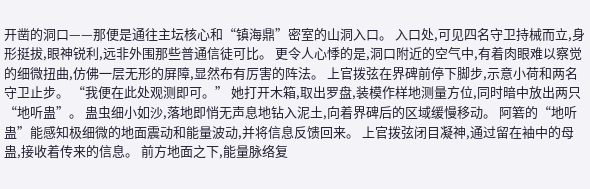开凿的洞口——那便是通往主坛核心和“镇海鼎”密室的山洞入口。 入口处,可见四名守卫持械而立,身形挺拔,眼神锐利,远非外围那些普通信徒可比。 更令人心悸的是,洞口附近的空气中,有着肉眼难以察觉的细微扭曲,仿佛一层无形的屏障,显然布有厉害的阵法。 上官拨弦在界碑前停下脚步,示意小荷和两名守卫止步。 “我便在此处观测即可。” 她打开木箱,取出罗盘,装模作样地测量方位,同时暗中放出两只“地听蛊”。 蛊虫细小如沙,落地即悄无声息地钻入泥土,向着界碑后的区域缓慢移动。 阿箬的“地听蛊”能感知极细微的地面震动和能量波动,并将信息反馈回来。 上官拨弦闭目凝神,通过留在袖中的母蛊,接收着传来的信息。 前方地面之下,能量脉络复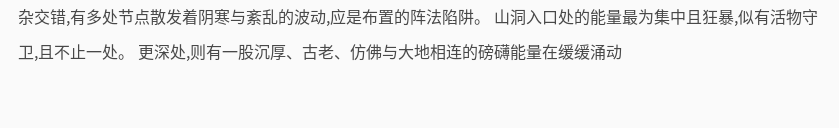杂交错,有多处节点散发着阴寒与紊乱的波动,应是布置的阵法陷阱。 山洞入口处的能量最为集中且狂暴,似有活物守卫,且不止一处。 更深处,则有一股沉厚、古老、仿佛与大地相连的磅礴能量在缓缓涌动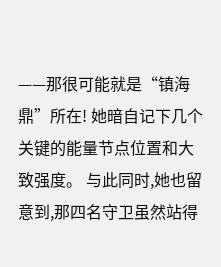——那很可能就是“镇海鼎”所在! 她暗自记下几个关键的能量节点位置和大致强度。 与此同时,她也留意到,那四名守卫虽然站得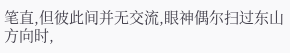笔直,但彼此间并无交流,眼神偶尔扫过东山方向时,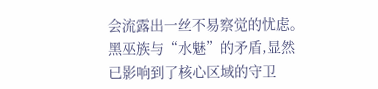会流露出一丝不易察觉的忧虑。 黑巫族与“水魅”的矛盾,显然已影响到了核心区域的守卫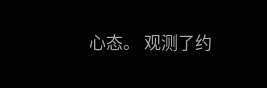心态。 观测了约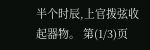半个时辰,上官拨弦收起器物。 第(1/3)页